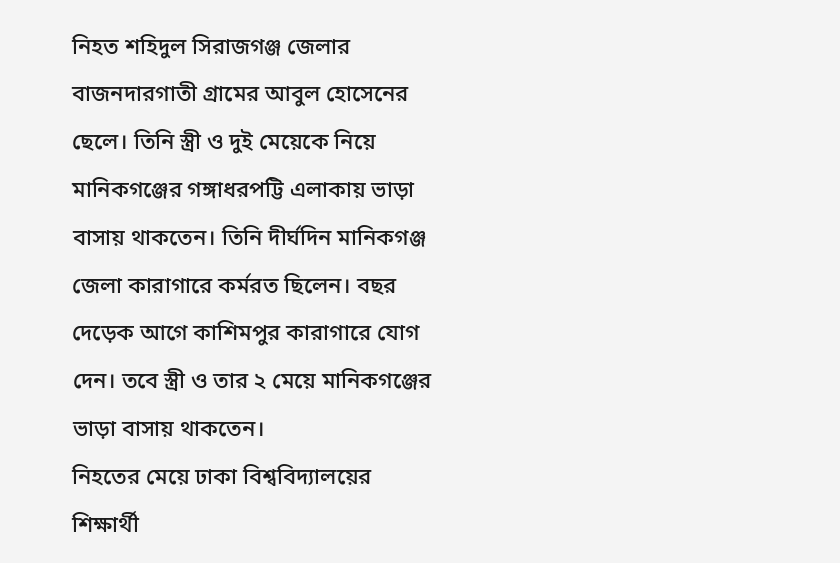নিহত শহিদুল সিরাজগঞ্জ জেলার বাজনদারগাতী গ্রামের আবুল হোসেনের ছেলে। তিনি স্ত্রী ও দুই মেয়েকে নিয়ে মানিকগঞ্জের গঙ্গাধরপট্টি এলাকায় ভাড়া বাসায় থাকতেন। তিনি দীর্ঘদিন মানিকগঞ্জ জেলা কারাগারে কর্মরত ছিলেন। বছর দেড়েক আগে কাশিমপুর কারাগারে যোগ দেন। তবে স্ত্রী ও তার ২ মেয়ে মানিকগঞ্জের ভাড়া বাসায় থাকতেন।
নিহতের মেয়ে ঢাকা বিশ্ববিদ্যালয়ের শিক্ষার্থী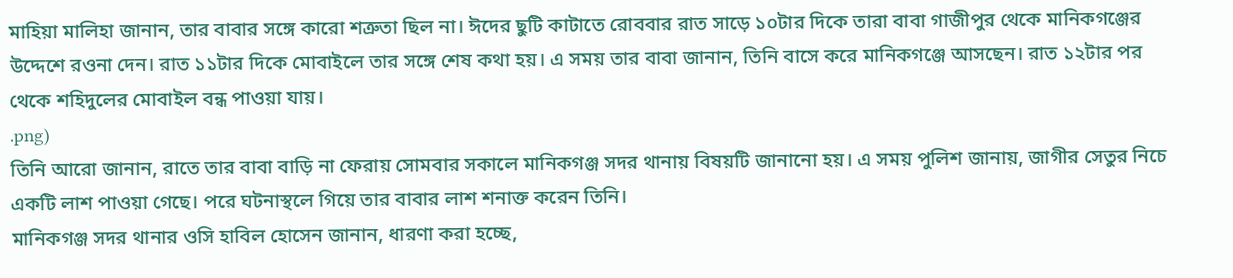মাহিয়া মালিহা জানান, তার বাবার সঙ্গে কারো শত্রুতা ছিল না। ঈদের ছুটি কাটাতে রোববার রাত সাড়ে ১০টার দিকে তারা বাবা গাজীপুর থেকে মানিকগঞ্জের উদ্দেশে রওনা দেন। রাত ১১টার দিকে মোবাইলে তার সঙ্গে শেষ কথা হয়। এ সময় তার বাবা জানান, তিনি বাসে করে মানিকগঞ্জে আসছেন। রাত ১২টার পর থেকে শহিদুলের মোবাইল বন্ধ পাওয়া যায়।
.png)
তিনি আরো জানান, রাতে তার বাবা বাড়ি না ফেরায় সোমবার সকালে মানিকগঞ্জ সদর থানায় বিষয়টি জানানো হয়। এ সময় পুলিশ জানায়, জাগীর সেতুর নিচে একটি লাশ পাওয়া গেছে। পরে ঘটনাস্থলে গিয়ে তার বাবার লাশ শনাক্ত করেন তিনি।
মানিকগঞ্জ সদর থানার ওসি হাবিল হোসেন জানান, ধারণা করা হচ্ছে,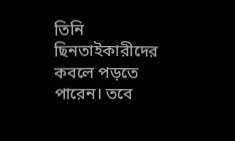তিনি ছিনতাইকারীদের কবলে পড়তে পারেন। তবে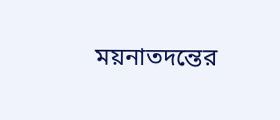ময়নাতদন্তের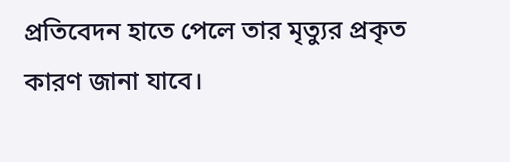প্রতিবেদন হাতে পেলে তার মৃত্যুর প্রকৃত কারণ জানা যাবে।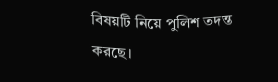বিষয়টি নিয়ে পুলিশ তদন্ত করছে।